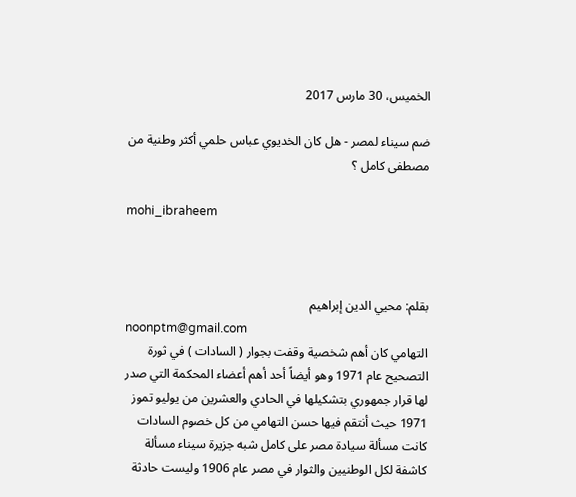الخميس، 30 مارس 2017

ضم سيناء لمصر - هل كان الخديوي عباس حلمي أكثر وطنية من مصطفى كامل ؟

mohi_ibraheem



بقلم: محيي الدين إبراهيم
noonptm@gmail.com
التهامي كان أهم شخصية وقفت بجوار ( السادات ) في ثورة التصحيح عام 1971 وهو أيضاً أحد أهم أعضاء المحكمة التي صدر لها قرار جمهوري بتشكيلها في الحادي والعشرين من يوليو تموز 1971 حيث أنتقم فيها حسن التهامي من كل خصوم السادات
كانت مسألة سيادة مصر على كامل شبه جزيرة سيناء مسألة كاشفة لكل الوطنيين والثوار في مصر عام 1906 وليست حادثة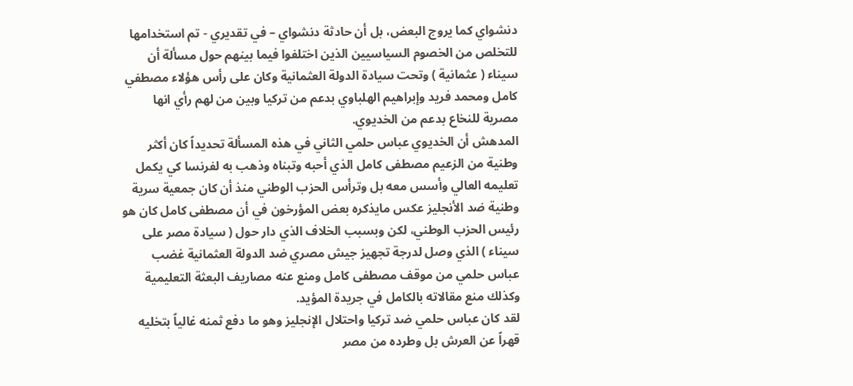دنشواي كما يروج البعض، بل أن حادثة دنشواي – في تقديري - تم استخدامها للتخلص من الخصوم السياسيين الذين اختلفوا فيما بينهم حول مسألة أن سيناء ( عثمانية ) وتحت سيادة الدولة العثمانية وكان على رأس هؤلاء مصطفي كامل ومحمد فريد وإبراهيم الهلباوي بدعم من تركيا وبين من لهم رأي انها مصرية للنخاع بدعم من الخديوي.
المدهش أن الخديوي عباس حلمي الثاني في هذه المسألة تحديداً كان أكثر وطنية من الزعيم مصطفى كامل الذي أحبه وتبناه وذهب به لفرنسا كي يكمل تعليمه العالي وأسس معه بل وترأس الحزب الوطني منذ أن كان جمعية سرية وطنية ضد الأنجليز عكس مايذكره بعض المؤرخون في أن مصطفى كامل كان هو رئيس الحزب الوطني، لكن وبسبب الخلاف الذي دار حول ( سيادة مصر على سيناء ) الذي وصل لدرجة تجهيز جيش مصري ضد الدولة العثمانية غضب عباس حلمي من موقف مصطفى كامل ومنع عنه مصاريف البعثة التعليمية وكذلك منع مقالاته بالكامل في جريدة المؤيد.
لقد كان عباس حلمي ضد تركيا واحتلال الإنجليز وهو ما دفع ثمنه غالياً بتخليه قهراً عن العرش بل وطرده من مصر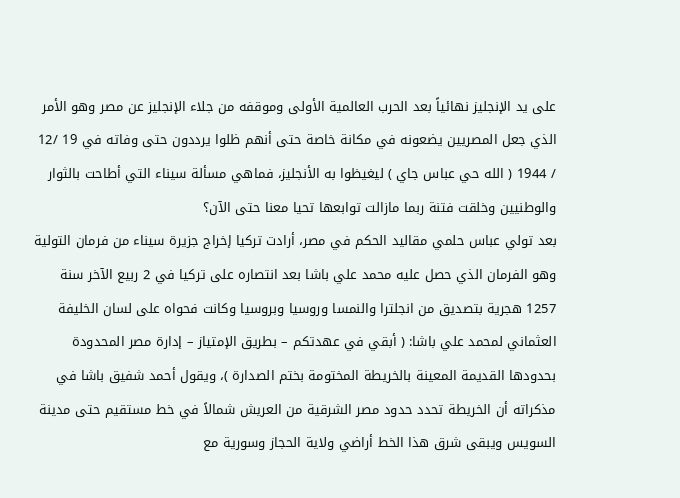على يد الإنجليز نهائياً بعد الحرب العالمية الأولى وموقفه من جلاء الإنجليز عن مصر وهو الأمر الذي جعل المصريين يضعونه في مكانة خاصة حتى أنهم ظلوا يرددون حتى وفاته في 19 /12 / 1944 ( الله حي عباس جاي ) ليغيظوا به الأنجليز، فماهي مسألة سيناء التي أطاحت بالثوار والوطنيين وخلقت فتنة ربما مازالت توابعها تحيا معنا حتى الآن؟
بعد تولي عباس حلمي مقاليد الحكم في مصر، أرادت تركيا إخراج جزيرة سيناء من فرمان التولية وهو الفرمان الذي حصل عليه محمد علي باشا بعد انتصاره على تركيا في 2 ربيع الآخر سنة 1257 هجرية بتصديق من انجلترا والنمسا وروسيا وبروسيا وكانت فحواه على لسان الخليفة العثماني لمحمد علي باشا: ( أبقي في عهدتكم – بطريق الإمتياز – إدارة مصر المحدودة بحدودها القديمة المعينة بالخريطة المختومة بختم الصدارة )، ويقول أحمد شفيق باشا في مذكراته أن الخريطة تحدد حدود مصر الشرقية من العريش شمالاً في خط مستقيم حتى مدينة السويس ويبقى شرق هذا الخط أراضي ولاية الحجاز وسورية مع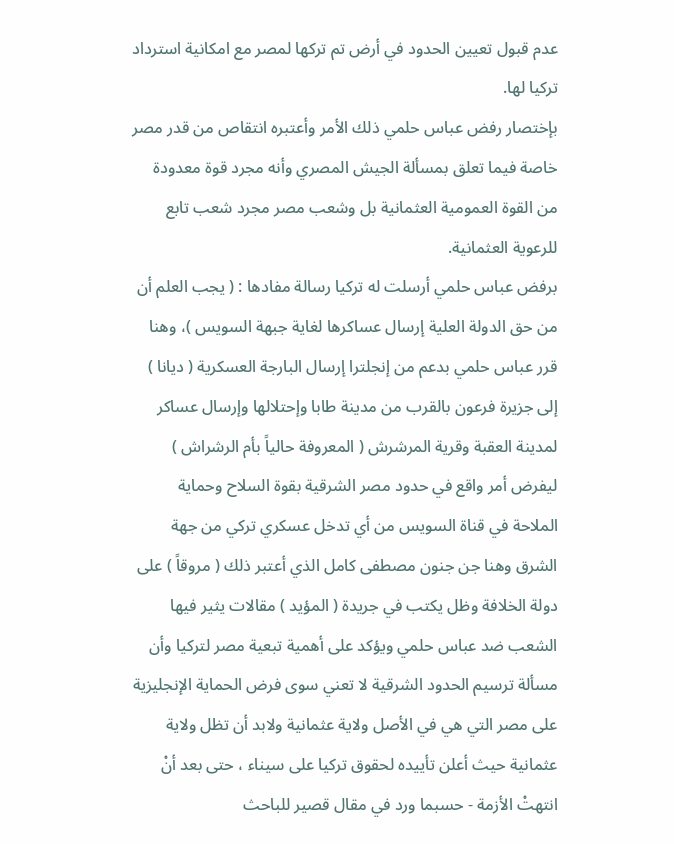عدم قبول تعيين الحدود في أرض تم تركها لمصر مع امكانية استرداد تركيا لها.
بإختصار رفض عباس حلمي ذلك الأمر وأعتبره انتقاص من قدر مصر خاصة فيما تعلق بمسألة الجيش المصري وأنه مجرد قوة معدودة من القوة العمومية العثمانية بل وشعب مصر مجرد شعب تابع للرعوية العثمانية.
برفض عباس حلمي أرسلت له تركيا رسالة مفادها : ( يجب العلم أن من حق الدولة العلية إرسال عساكرها لغاية جبهة السويس )، وهنا قرر عباس حلمي بدعم من إنجلترا إرسال البارجة العسكرية ( ديانا ) إلى جزيرة فرعون بالقرب من مدينة طابا وإحتلالها وإرسال عساكر لمدينة العقبة وقرية المرشرش ( المعروفة حالياً بأم الرشراش ) ليفرض أمر واقع في حدود مصر الشرقية بقوة السلاح وحماية الملاحة في قناة السويس من أي تدخل عسكري تركي من جهة الشرق وهنا جن جنون مصطفى كامل الذي أعتبر ذلك ( مروقاً ) على دولة الخلافة وظل يكتب في جريدة ( المؤيد ) مقالات يثير فيها الشعب ضد عباس حلمي ويؤكد على أهمية تبعية مصر لتركيا وأن مسألة ترسيم الحدود الشرقية لا تعني سوى فرض الحماية الإنجليزية على مصر التي هي في الأصل ولاية عثمانية ولابد أن تظل ولاية عثمانية حيث أعلن تأييده لحقوق تركيا على سيناء ، حتى بعد أنْ انتهتْ الأزمة - حسبما ورد في مقال قصير للباحث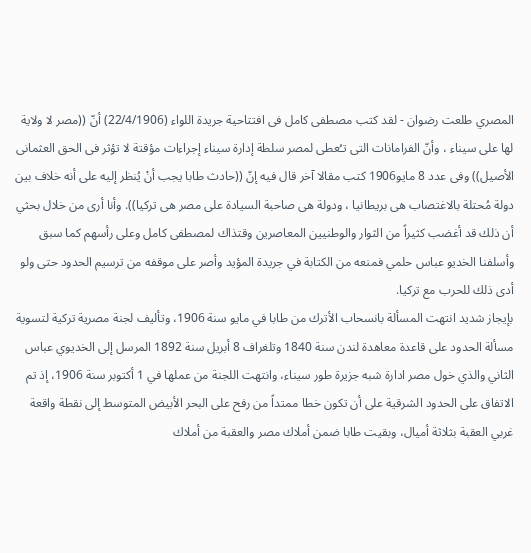المصري طلعت رضوان - لقد كتب مصطفى كامل فى افتتاحية جريدة اللواء (22/4/1906) أنّ ((مصر لا ولاية لها على سيناء ، وأنّ الفرامانات التى تـُعطى لمصر سلطة إدارة سيناء إجراءات مؤقتة لا تؤثر فى الحق العثمانى الأصيل)) وفى عدد 8 مايو1906 كتب مقالا آخر قال فيه إنّ ((حادث طابا يجب أنْ يُنظر إليه على أنه خلاف بين دولة مُحتلة بالاغتصاب هى بريطانيا ، ودولة هى صاحبة السيادة على مصر هى تركيا)). وأنا أرى من خلال بحثي أن ذلك قد أغضب كثيراً من الثوار والوطنيين المعاصرين وقتذاك لمصطفى كامل وعلى رأسهم كما سبق وأسلفنا الخديو عباس حلمي فمنعه من الكتابة في جريدة المؤيد وأصر على موقفه من ترسيم الحدود حتى ولو أدى ذلك للحرب مع تركيا.
بإيجاز شديد انتهت المسألة بانسحاب الأترك من طابا في مايو سنة 1906، وتأليف لجنة مصرية تركية لتسوية مسألة الحدود على قاعدة معاهدة لندن سنة 1840 وتلغراف 8 أبريل سنة 1892 المرسل إلى الخديوي عباس الثاني والذي خول مصر ادارة شبه جزيرة طور سيناء، وانتهت اللجنة من عملها في 1 أكتوبر سنة 1906، إذ تم الاتفاق على الحدود الشرقية على أن تكون خطا ممتداً من رفح على البحر الأبيض المتوسط إلى نقطة واقعة غربي العقبة بثلاثة أميال، وبقيت طابا ضمن أملاك مصر والعقبة من أملاك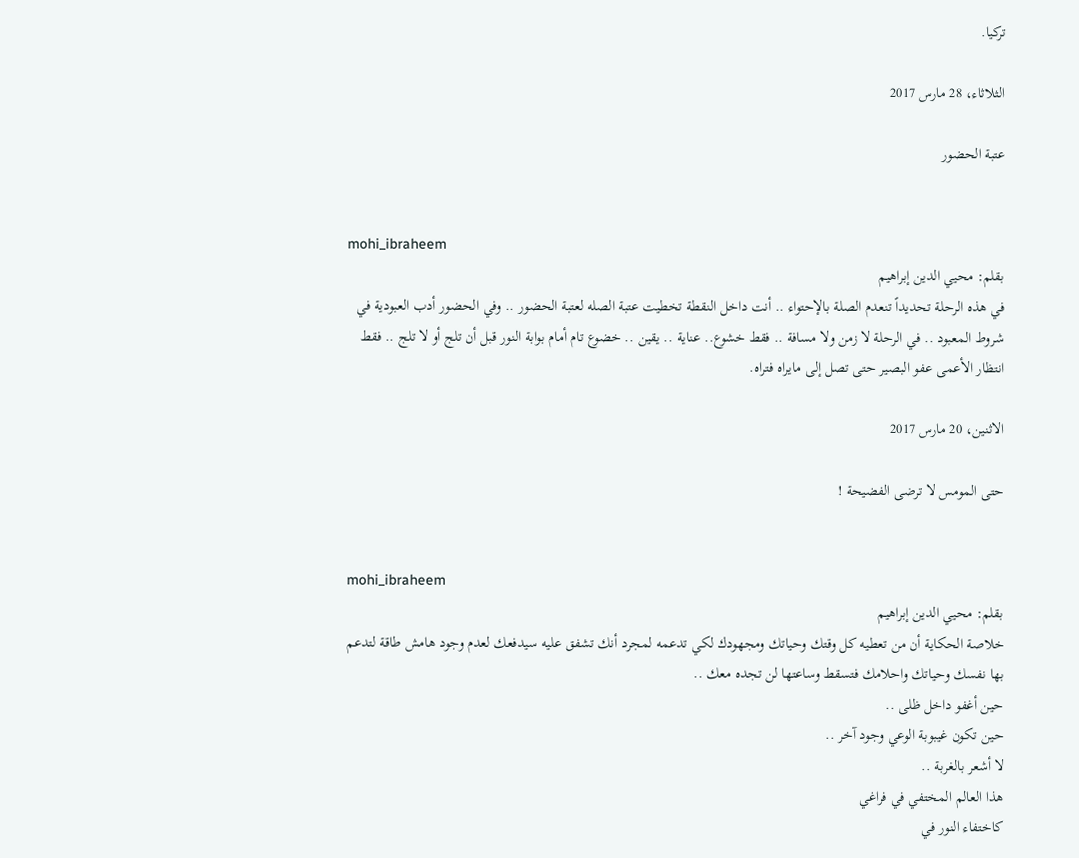تركيا.

الثلاثاء، 28 مارس 2017

عتبة الحضور


mohi_ibraheem
بقلم: محيي الدين إبراهيم
في هذه الرحلة تحديداً تنعدم الصلة بالإحتواء .. أنت داخل النقطة تخطيت عتبة الصله لعتبة الحضور .. وفي الحضور أدب العبودية في شروط المعبود .. في الرحلة لا زمن ولا مسافة .. فقط خشوع.. عناية .. يقين .. خضوع تام أمام بوابة النور قبل أن تلج أو لا تلج .. فقط انتظار الأعمى عفو البصير حتى تصل إلى مايراه فتراه.

الاثنين، 20 مارس 2017

حتى المومس لا ترضى الفضيحة !


mohi_ibraheem
بقلم: محيي الدين إبراهيم
خلاصة الحكاية أن من تعطيه كل وقتك وحياتك ومجهودك لكي تدعمه لمجرد أنك تشفق عليه سيدفعك لعدم وجود هامش طاقة لتدعم بها نفسك وحياتك واحلامك فتسقط وساعتها لن تجده معك ..
حين أغفو داخل ظلى ..
حين تكون غيبوبة الوعي وجود آخر ..
لا أشعر بالغربة ..
هذا العالم المختفي في فراغي
كاختفاء النور في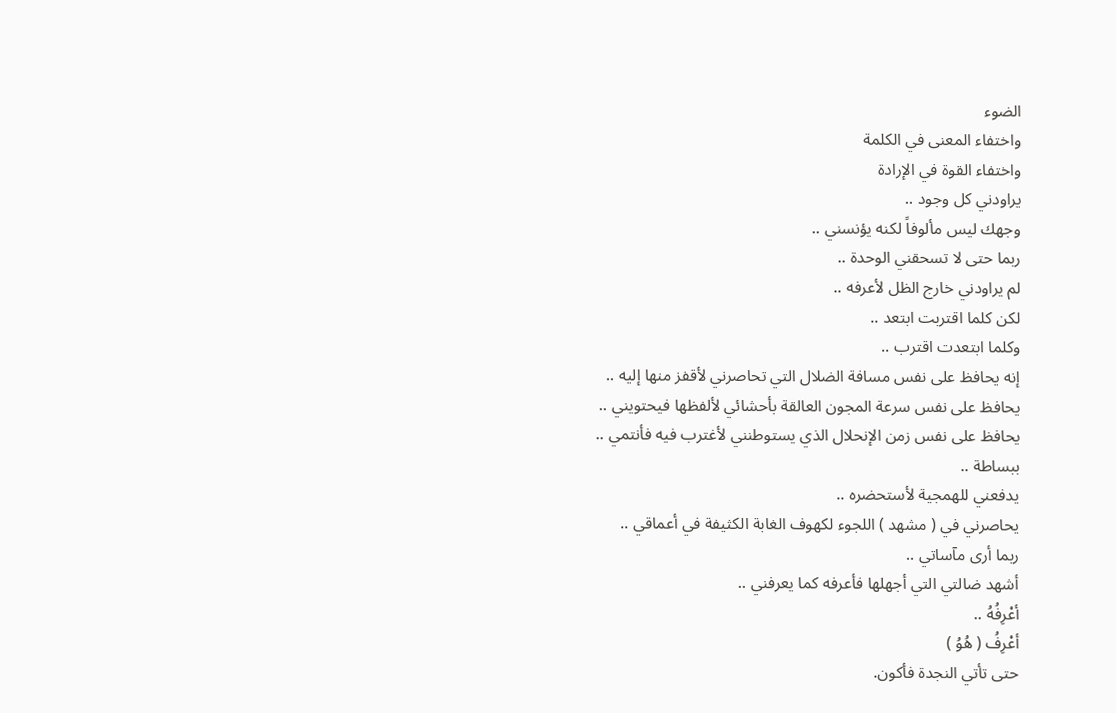الضوء
واختفاء المعنى في الكلمة
واختفاء القوة في الإرادة
يراودني كل وجود ..
وجهك ليس مألوفاً لكنه يؤنسني ..
ربما حتى لا تسحقني الوحدة ..
لم يراودني خارج الظل لأعرفه ..
لكن كلما اقتربت ابتعد ..
وكلما ابتعدت اقترب ..
إنه يحافظ على نفس مسافة الضلال التي تحاصرني لأقفز منها إليه ..
يحافظ على نفس سرعة المجون العالقة بأحشائي لألفظها فيحتويني ..
يحافظ على نفس زمن الإنحلال الذي يستوطنني لأغترب فيه فأنتمي ..
ببساطة ..
يدفعني للهمجية لأستحضره ..
يحاصرني في ( مشهد ) اللجوء لكهوف الغابة الكثيفة في أعماقي ..
ربما أرى مآساتي ..
أشهد ضالتي التي أجهلها فأعرفه كما يعرفني ..
أعْرِفُهُ ..
أعْرِفُ ( هُوُ )
حتى تأتي النجدة فأكون.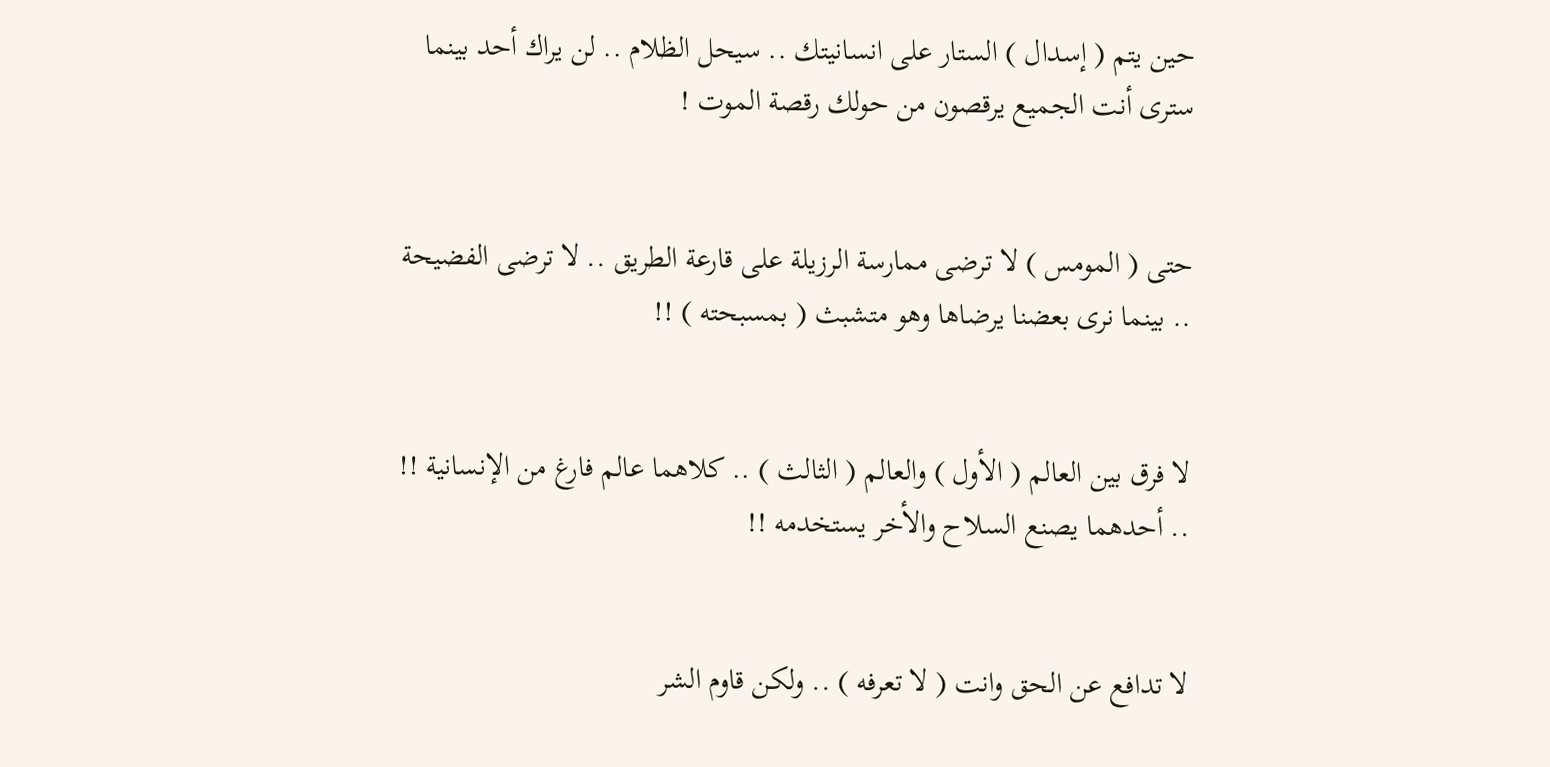حين يتم ( إسدال ) الستار على انسانيتك .. سيحل الظلام .. لن يراك أحد بينما سترى أنت الجميع يرقصون من حولك رقصة الموت !


حتى ( المومس ) لا ترضى ممارسة الرزيلة على قارعة الطريق .. لا ترضى الفضيحة .. بينما نرى بعضنا يرضاها وهو متشبث ( بمسبحته ) !!


لا فرق بين العالم ( الأول ) والعالم ( الثالث ) .. كلاهما عالم فارغ من الإنسانية !! .. أحدهما يصنع السلاح والأخر يستخدمه !!


لا تدافع عن الحق وانت ( لا تعرفه ) .. ولكن قاوم الشر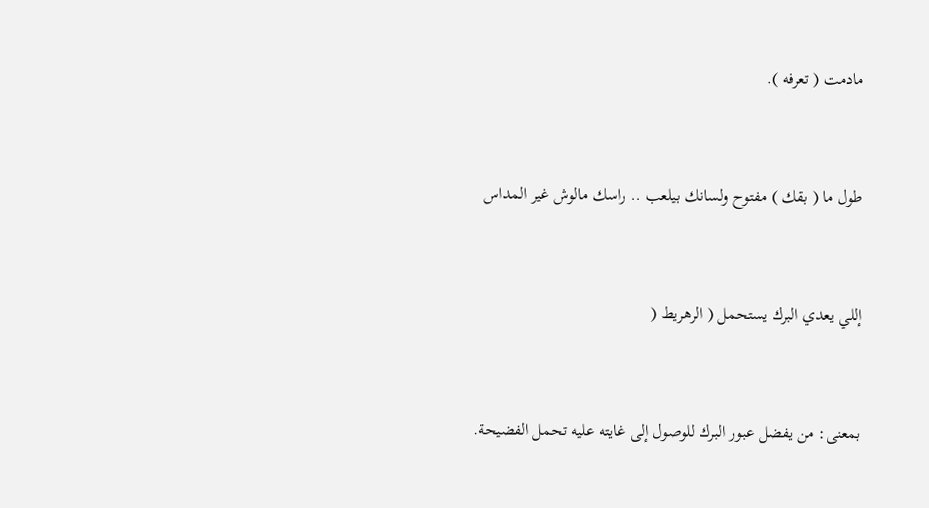مادمت ( تعرفه ).


طول ما ( بقك ) مفتوح ولسانك بيلعب .. راسك مالوش غير المداس


إللي يعدي البرك يستحمل ( الرهريط (


بمعنى: من يفضل عبور البرك للوصول إلى غايته عليه تحمل الفضيحة.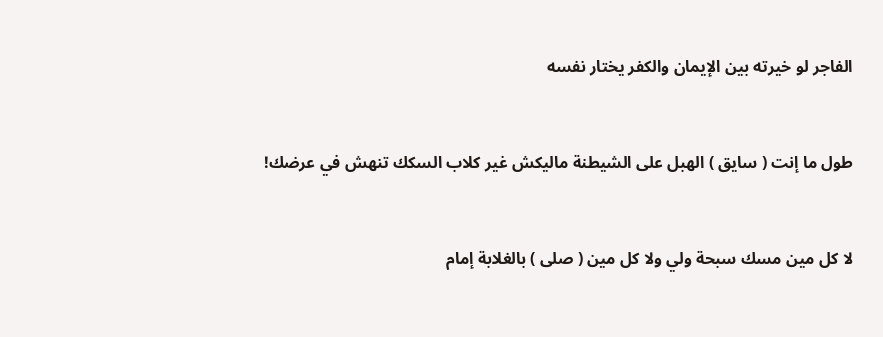الفاجر لو خيرته بين الإيمان والكفر يختار نفسه


طول ما إنت ( سايق ) الهبل على الشيطنة ماليكش غير كلاب السكك تنهش في عرضك!


لا كل مين مسك سبحة ولي ولا كل مين ( صلى ) بالغلابة إمام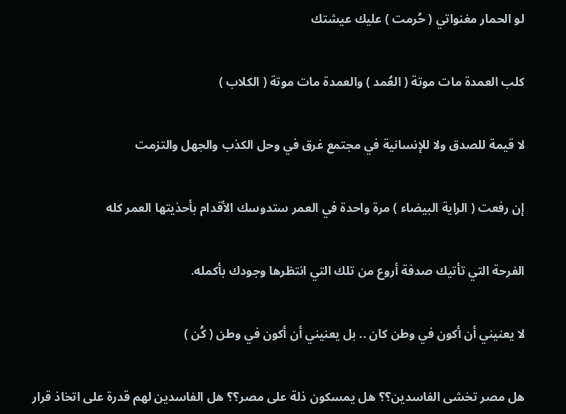لو الحمار مغنواتي ( حُرمت ) عليك عيشتك


كلب العمدة مات موتة ( العُمد ) والعمدة مات موتة ( الكلاب )


لا قيمة للصدق ولا للإنسانية في مجتمع غرق في وحل الكذب والجهل والتزمت


إن رفعت ( الراية البيضاء ) مرة واحدة في العمر ستدوسك الأقدام بأحذيتها العمر كله


الفرحة التي تأتيك صدفة أروع من تلك التي انتظرها وجودك بأكمله.


لا يعنيني أن أكون في وطن كان .. بل يعنيني أن أكون في وطن ( كُن )


هل مصر تخشى الفاسدين؟؟ هل يمسكون ذلة على مصر؟؟ هل الفاسدين لهم قدرة على اتخاذ قرار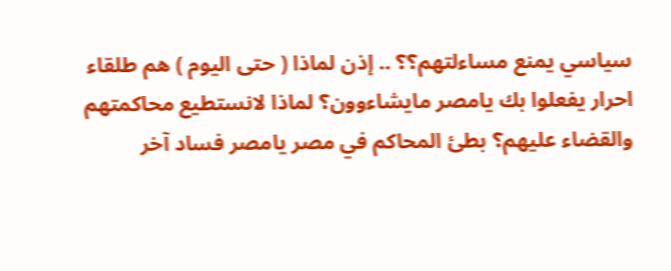سياسي يمنع مساءلتهم؟؟ .. إذن لماذا ( حتى اليوم ) هم طلقاء احرار يفعلوا بك يامصر مايشاءوون؟ لماذا لانستطيع محاكمتهم والقضاء عليهم؟ بطئ المحاكم في مصر يامصر فساد آخر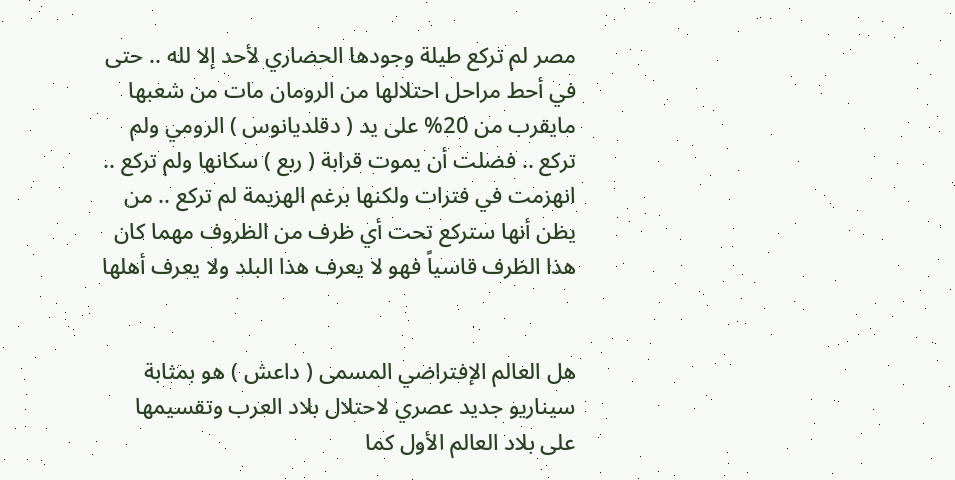مصر لم تركع طيلة وجودها الحضاري لأحد إلا لله .. حتى في أحط مراحل احتلالها من الرومان مات من شعبها مايقرب من 20% على يد ( دقلديانوس ) الرومي ولم تركع .. فضلت أن يموت قرابة ( ربع ) سكانها ولم تركع .. انهزمت في فترات ولكنها برغم الهزيمة لم تركع .. من يظن أنها ستركع تحت أي ظرف من الظروف مهما كان هذا الظرف قاسياً فهو لا يعرف هذا البلد ولا يعرف أهلها


هل العالم الإفتراضي المسمى ( داعش ) هو بمثابة سيناريو جديد عصري لاحتلال بلاد العرب وتقسيمها على بلاد العالم الأول كما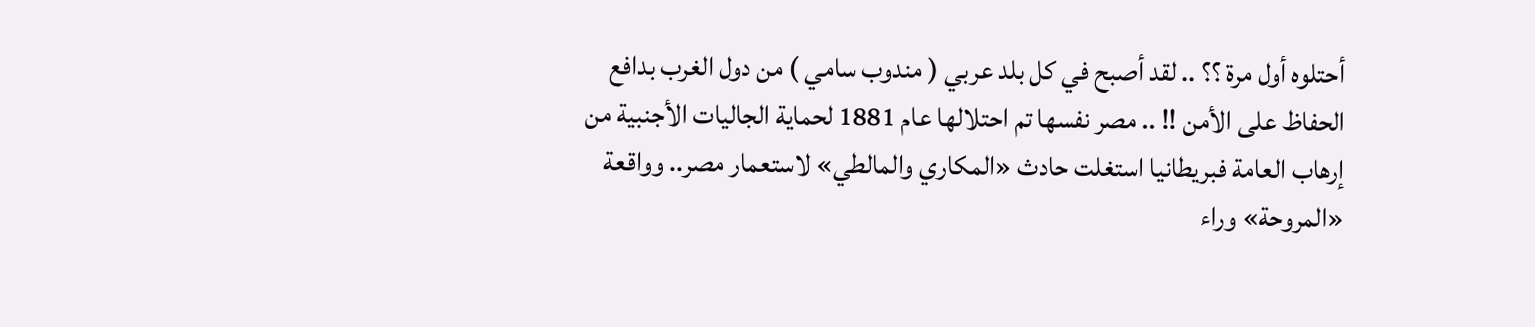أحتلوه أول مرة ؟؟ .. لقد أصبح في كل بلد عربي ( مندوب سامي ) من دول الغرب بدافع الحفاظ على الأمن !! .. مصر نفسها تم احتلالها عام 1881 لحماية الجاليات الأجنبية من إرهاب العامة فبريطانيا استغلت حادث «المكاري والمالطي» لاستعمار مصر.. وواقعة «المروحة» وراء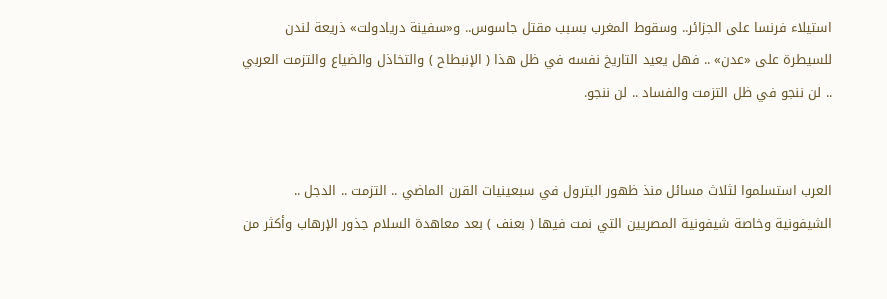استيلاء فرنسا على الجزائر.. وسقوط المغرب بسبب مقتل جاسوس.. و«سفينة دريادولت» ذريعة لندن للسيطرة على «عدن» .. فهل يعيد التاريخ نفسه في ظل هذا ( الإنبطاح ) والتخاذل والضياع والتزمت العربي .. لن ننجو في ظل التزمت والفساد .. لن ننجو.


العرب استسلموا لثلاث مسائل منذ ظهور البترول في سبعينيات القرن الماضي .. التزمت .. الدجل .. الشيفونية وخاصة شيفونية المصريين التي نمت فيها ( بعنف ) بعد معاهدة السلام جذور الإرهاب وأكثر من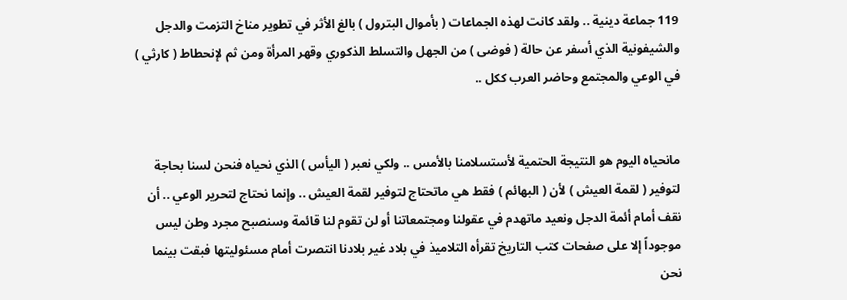119 جماعة دينية .. ولقد كانت لهذه الجماعات ( بأموال البترول ) بالغ الأثر في تطوير مناخ التزمت والدجل والشيفونية الذي أسفر عن حالة ( فوضى ) من الجهل والتسلط الذكوري وقهر المرأة ومن ثم لإنحطاط ( كارثي ) في الوعي والمجتمع وحاضر العرب ككل ..


مانحياه اليوم هو النتيجة الحتمية لأستسلامنا بالأمس .. ولكي نعبر ( اليأس ) الذي نحياه فنحن لسنا بحاجة لتوفير ( لقمة العيش ) لأن ( البهائم ) فقط هي ماتحتاج لتوفير لقمة العيش .. وإنما نحتاج لتحرير الوعي .. أن نقف أمام أئمة الدجل ونعيد ماتهدم في عقولنا ومجتمعاتنا أو لن تقوم لنا قائمة وسنصبح مجرد وطن ليس موجوداً إلا على صفحات كتب التاريخ تقرأه التلاميذ في بلاد غير بلادنا انتصرت أمام مسئوليتها فبقت بينما نحن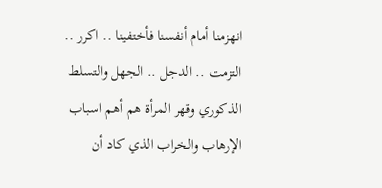انهزمنا أمام أنفسنا فأختفينا .. اكرر .. التزمت .. الدجل .. الجهل والتسلط الذكوري وقهر المرأة هم أهم اسباب الإرهاب والخراب الذي كاد أن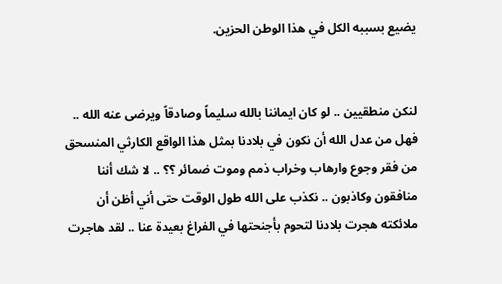يضيع بسببه الكل في هذا الوطن الحزين.


لنكن منطقيين .. لو كان ايماننا بالله سليماً وصادقاً ويرضى عنه الله .. فهل من عدل الله أن نكون في بلادنا بمثل هذا الواقع الكارثي المنسحق من فقر وجوع وارهاب وخراب ذمم وموت ضمائر ؟؟ .. لا شك أننا منافقون وكاذبون .. نكذب على الله طول الوقت حتى أني أظن أن ملائكته هجرت بلادنا لتحوم بأجنحتها في الفراغ بعيدة عنا .. لقد هاجرت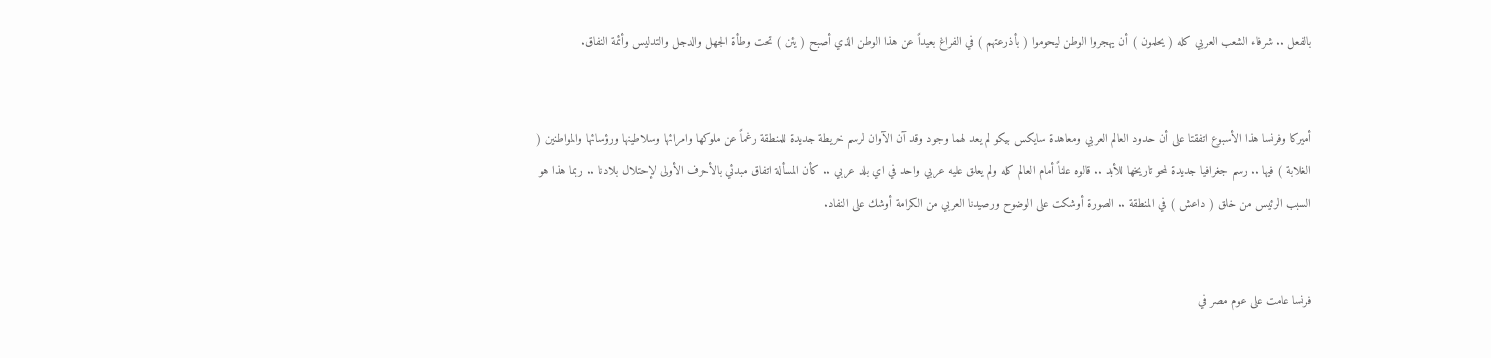بالفعل .. شرفاء الشعب العربي كله ( يحلمون ) أن يهجروا الوطن ليحوموا ( بأذرعتهم ) في الفراغ بعيداً عن هذا الوطن الذي أصبح ( يئن ) تحت وطأة الجهل والدجل والتدليس وأئمة النفاق.


أميركا وفرنسا هذا الأسبوع اتفقتا على أن حدود العالم العربي ومعاهدة سايكس بيكو لم يعد لهما وجود وقد آن الآوان لرسم خريطة جديدة للمنطقة رغماً عن ملوكها وامرائها وسلاطينها ورؤسائها والمواطنين ( الغلابة ) فيها .. رسم جغرافيا جديدة لمحو تاريخها للأبد .. قالوه علناً أمام العالم كله ولم يعلق عليه عربي واحد في اي بلد عربي .. كأن المسألة اتفاق مبدئي بالأحرف الأولى لإحتلال بلادنا .. ربما هذا هو السبب الرئيس من خلق ( داعش ) في المنطقة .. الصورة أوشكت على الوضوح ورصيدنا العربي من الكرامة أوشك على النفاد.


فرنسا عامت على عوم مصر في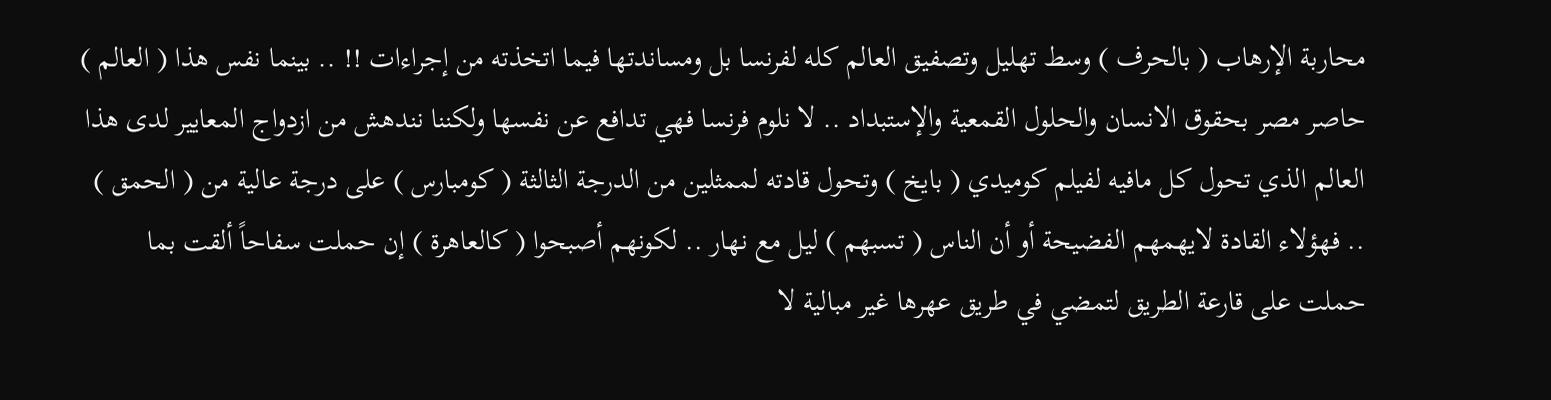محاربة الإرهاب ( بالحرف ) وسط تهليل وتصفيق العالم كله لفرنسا بل ومساندتها فيما اتخذته من إجراءات !! .. بينما نفس هذا ( العالم ) حاصر مصر بحقوق الانسان والحلول القمعية والإستبداد .. لا نلوم فرنسا فهي تدافع عن نفسها ولكننا نندهش من ازدواج المعايير لدى هذا العالم الذي تحول كل مافيه لفيلم كوميدي ( بايخ ) وتحول قادته لممثلين من الدرجة الثالثة ( كومبارس ) على درجة عالية من ( الحمق ) .. فهؤلاء القادة لايهمهم الفضيحة أو أن الناس ( تسبهم ) ليل مع نهار .. لكونهم أصبحوا ( كالعاهرة ) إن حملت سفاحاً ألقت بما حملت على قارعة الطريق لتمضي في طريق عهرها غير مبالية لا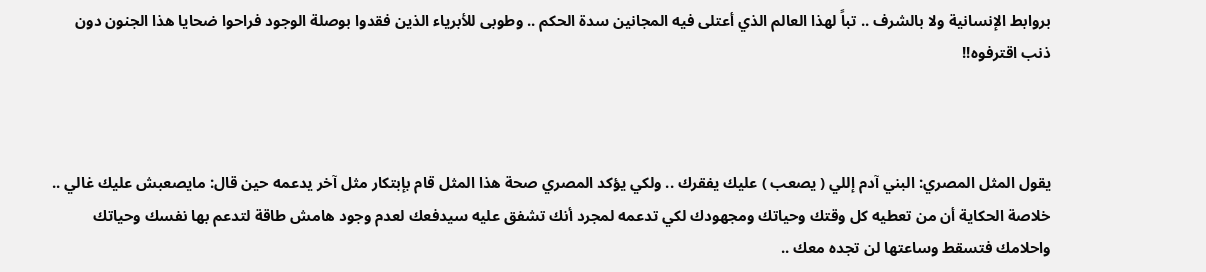بروابط الإنسانية ولا بالشرف .. تباً لهذا العالم الذي أعتلى فيه المجانين سدة الحكم .. وطوبى للأبرياء الذين فقدوا بوصلة الوجود فراحوا ضحايا هذا الجنون دون ذنب اقترفوه!!



يقول المثل المصري: البني آدم إللي ( يصعب ) عليك يفقرك .. ولكي يؤكد المصري صحة هذا المثل قام بإبتكار مثل آخر يدعمه حين قال: مايصعبش عليك غالي .. خلاصة الحكاية أن من تعطيه كل وقتك وحياتك ومجهودك لكي تدعمه لمجرد أنك تشفق عليه سيدفعك لعدم وجود هامش طاقة لتدعم بها نفسك وحياتك واحلامك فتسقط وساعتها لن تجده معك ..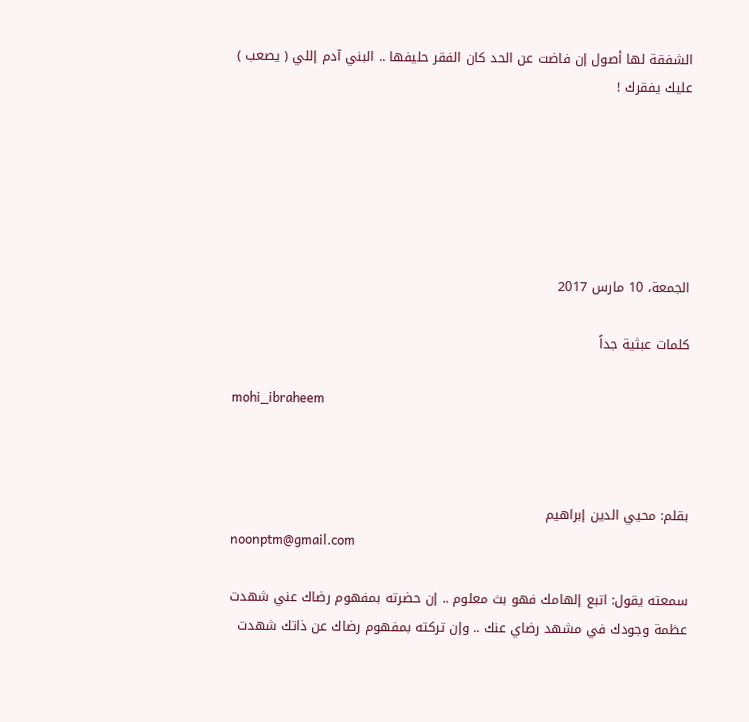الشفقة لها أصول إن فاضت عن الحد كان الفقر حليفها .. البني آدم إللي ( يصعب ) عليك يفقرك !






الجمعة، 10 مارس 2017

كلمات عبثية جداً

mohi_ibraheem



بقلم: محيي الدين إبراهيم
noonptm@gmail.com

سمعته يقول: اتبع إلهامك فهو بث معلوم .. إن حضرته بمفهوم رضاك عني شهدت عظمة وجودك في مشهد رضاي عنك .. وإن تركته بمفهوم رضاك عن ذاتك شهدت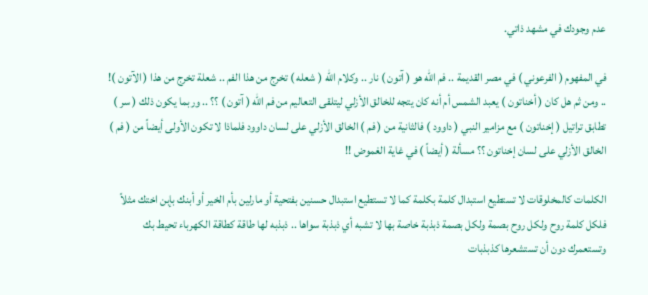عدم وجودك في مشهد ذاتي.

في المفهوم ( الفرعوني ) في مصر القديمة .. فم الله هو ( آتون ) نار .. وكلام الله ( شعله ) تخرج من هذا الفم .. شعلة تخرج من هذا ( الآتون )! .. ومن ثم هل كان ( أخناتون ) يعبد الشمس أم أنه كان يتجه للخالق الأزلي ليتلقى التعاليم من فم الله ( آتون ) ؟؟ .. وربما يكون ذلك ( سر ) تطابق تراتيل ( إخناتون ) مع مزامير النبي ( داوود ) فالثانية من ( فم ) الخالق الأزلي على لسان داوود فلماذا لا تكون الأولى أيضاً من ( فم ) الخالق الأزلي على لسان إخناتون ؟؟ مسألة ( أيضاً ) في غاية الغموض !!

الكلمات كالمخلوقات لا تستطيع استبدال كلمة بكلمة كما لا تستطيع استبدال حسنين بفتحية أو مارلين بأم الخير أو أبنك بإبن اختك مثلاً فلكل كلمة روح ولكل روح بصمة ولكل بصمة ذبذبة خاصة بها لا تشبه أي ذبذبة سواها .. ذبذبه لها طاقة كطاقة الكهرباء تحيط بك وتستعمرك دون أن تستشعرها كذبذبات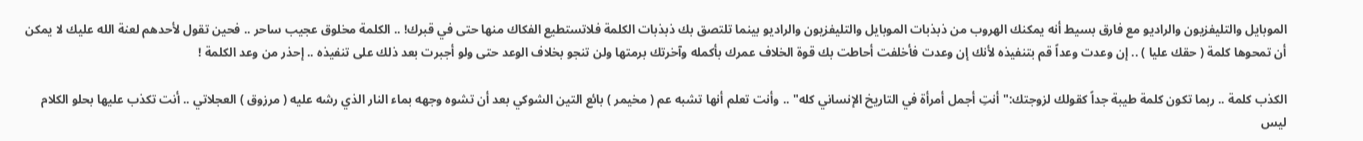الموبايل والتليفزيون والراديو مع فارق بسيط أنه يمكنك الهروب من ذبذبات الموبايل والتليفزيون والراديو بينما تلتصق بك ذبذبات الكلمة فلاتستطيع الفكاك منها حتى في قبرك! .. الكلمة مخلوق عجيب ساحر .. فحين تقول لأحدهم لعنة الله عليك لا يمكن أن تمحوها كلمة ( حقك عليا ) .. إن وعدت وعداً قم بتنفيذه لأنك إن وعدت فأخلفت أحاطت بك قوة الخلاف عمرك بأكمله وآخرتك برمتها ولن تنجو بخلاف الوعد حتى ولو أجبرت بعد ذلك على تنفيذه .. إحذر من وعد الكلمة !

الكذب كلمة .. ربما تكون كلمة طيبة جداً كقولك لزوجتك:" أنتِ أجمل أمرأة في التاريخ الإنساني كله" .. وأنت تعلم أنها تشبه عم ( مخيمر ) بائع التين الشوكي بعد أن تشوه وجهه بماء النار الذي رشه عليه ( مرزوق ) العجلاتي .. أنت تكذب عليها بحلو الكلام ليس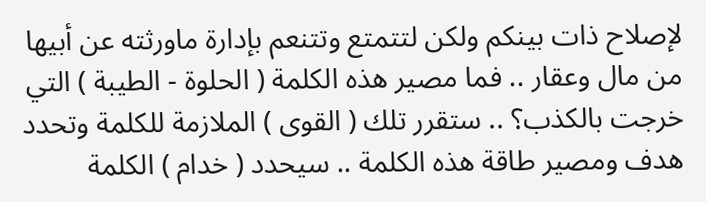لإصلاح ذات بينكم ولكن لتتمتع وتتنعم بإدارة ماورثته عن أبيها من مال وعقار .. فما مصير هذه الكلمة ( الحلوة - الطيبة ) التي خرجت بالكذب؟ .. ستقرر تلك ( القوى ) الملازمة للكلمة وتحدد هدف ومصير طاقة هذه الكلمة .. سيحدد ( خدام ) الكلمة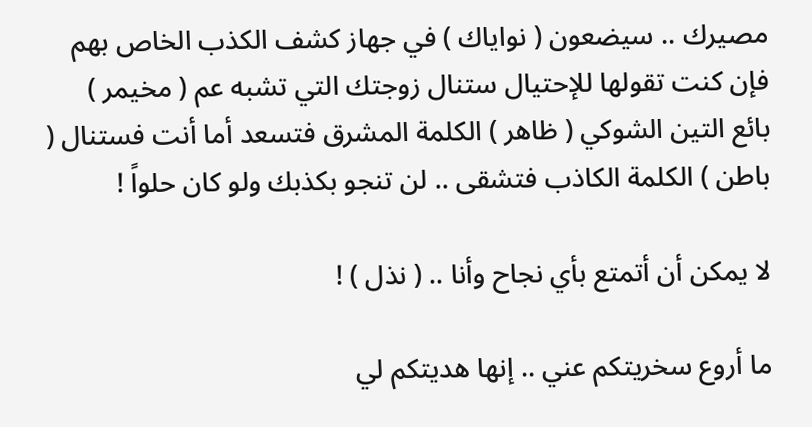مصيرك .. سيضعون ( نواياك ) في جهاز كشف الكذب الخاص بهم فإن كنت تقولها للإحتيال ستنال زوجتك التي تشبه عم ( مخيمر ) بائع التين الشوكي ( ظاهر ) الكلمة المشرق فتسعد أما أنت فستنال ( باطن ) الكلمة الكاذب فتشقى .. لن تنجو بكذبك ولو كان حلواً !

لا يمكن أن أتمتع بأي نجاح وأنا .. ( نذل ) !

ما أروع سخريتكم عني .. إنها هديتكم لي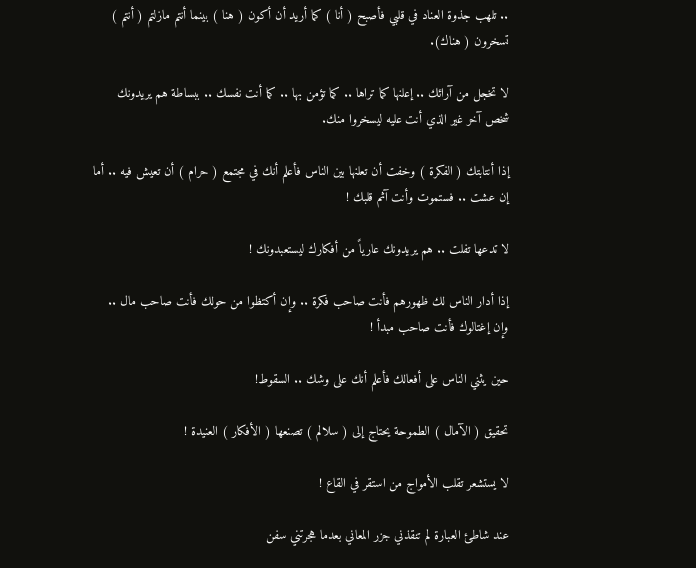.. تلهب جذوة العناد في قلبي فأصبح ( أنا ) كما أريد أن أكون ( هنا ) بينما أنتم مازلتم ( أنتم ) تسخرون ( هناك).

لا تخجل من آرائك .. إعلنها كما تراها .. كما تؤمن بها .. كما أنت نفسك .. ببساطة هم يريدونك شخص آخر غير الذي أنت عليه ليسخروا منك.

إذا أنتابتك ( الفكرة ) وخفت أن تعلنها بين الناس فأعلم أنك في مجتمع ( حرام ) أن تعيش فيه .. أما إن عشت .. فستموت وأنت آثم قلبك !

لا تدعها تفلت .. هم يريدونك عارياً من أفكارك ليستعبدونك !

إذا أدار الناس لك ظهورهم فأنت صاحب فكرة .. وإن أكتظوا من حولك فأنت صاحب مال .. وإن إغتالوك فأنت صاحب مبدأ !

حين يثني الناس على أفعالك فأعلم أنك على وشك .. السقوط!

تحقيق ( الآمال ) الطموحة يحتاج إلى ( سلالم ) تصنعها ( الأفكار ) العنيدة !

لا يستشعر تقلب الأمواج من استقر في القاع !

عند شاطئ العبارة لم تنقذني جزر المعاني بعدما هجرتني سفن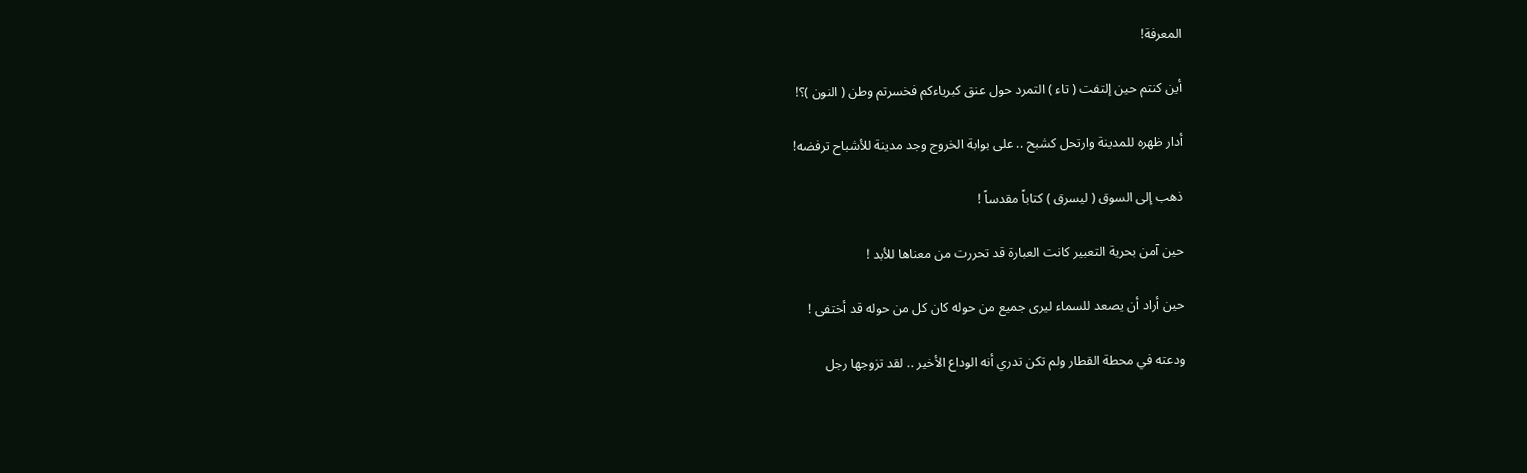المعرفة!

أين كنتم حين إلتفت ( تاء ) التمرد حول عنق كبرياءكم فخسرتم وطن ( النون )؟!

أدار ظهره للمدينة وارتحل كشبح .. على بوابة الخروج وجد مدينة للأشباح ترفضه!

ذهب إلى السوق ( ليسرق ) كتاباً مقدساً !

حين آمن بحرية التعبير كانت العبارة قد تحررت من معناها للأبد !

حين أراد أن يصعد للسماء ليرى جميع من حوله كان كل من حوله قد أختفى !

ودعته في محطة القطار ولم تكن تدري أنه الوداع الأخير .. لقد تزوجها رجل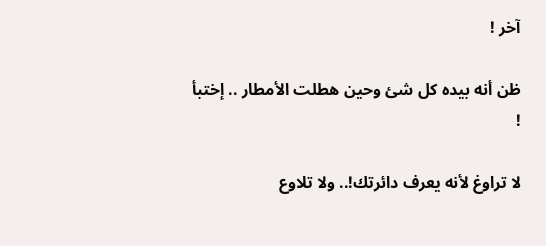آخر !

ظن أنه بيده كل شئ وحين هطلت الأمطار .. إختبأ !

لا تراوغ لأنه يعرف دائرتك!.. ولا تلاوع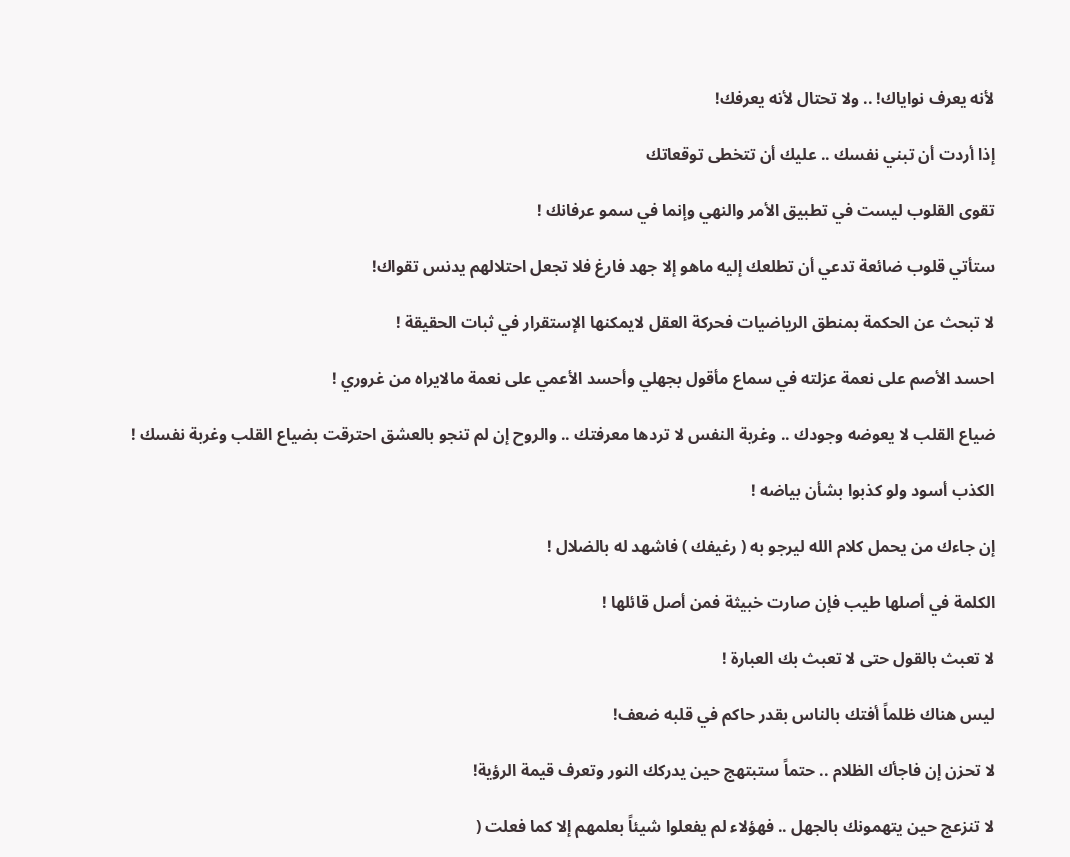لأنه يعرف نواياك! .. ولا تحتال لأنه يعرفك!

إذا أردت أن تبني نفسك .. عليك أن تتخطى توقعاتك

تقوى القلوب ليست في تطبيق الأمر والنهي وإنما في سمو عرفانك !

ستأتي قلوب ضائعة تدعي أن تطلعك إليه ماهو إلا جهد فارغ فلا تجعل احتلالهم يدنس تقواك!

لا تبحث عن الحكمة بمنطق الرياضيات فحركة العقل لايمكنها الإستقرار في ثبات الحقيقة !

احسد الأصم على نعمة عزلته في سماع مأقول بجهلي وأحسد الأعمي على نعمة مالايراه من غروري !

ضياع القلب لا يعوضه وجودك .. وغربة النفس لا تردها معرفتك .. والروح إن لم تنجو بالعشق احترقت بضياع القلب وغربة نفسك !

الكذب أسود ولو كذبوا بشأن بياضه !

إن جاءك من يحمل كلام الله ليرجو به ( رغيفك ) فاشهد له بالضلال !

الكلمة في أصلها طيب فإن صارت خبيثة فمن أصل قائلها !

لا تعبث بالقول حتى لا تعبث بك العبارة !

ليس هناك ظلماً أفتك بالناس بقدر حاكم في قلبه ضعف!

لا تحزن إن فاجأك الظلام .. حتماً ستبتهج حين يدركك النور وتعرف قيمة الرؤية!

لا تنزعج حين يتهمونك بالجهل .. فهؤلاء لم يفعلوا شيئاً بعلمهم إلا كما فعلت (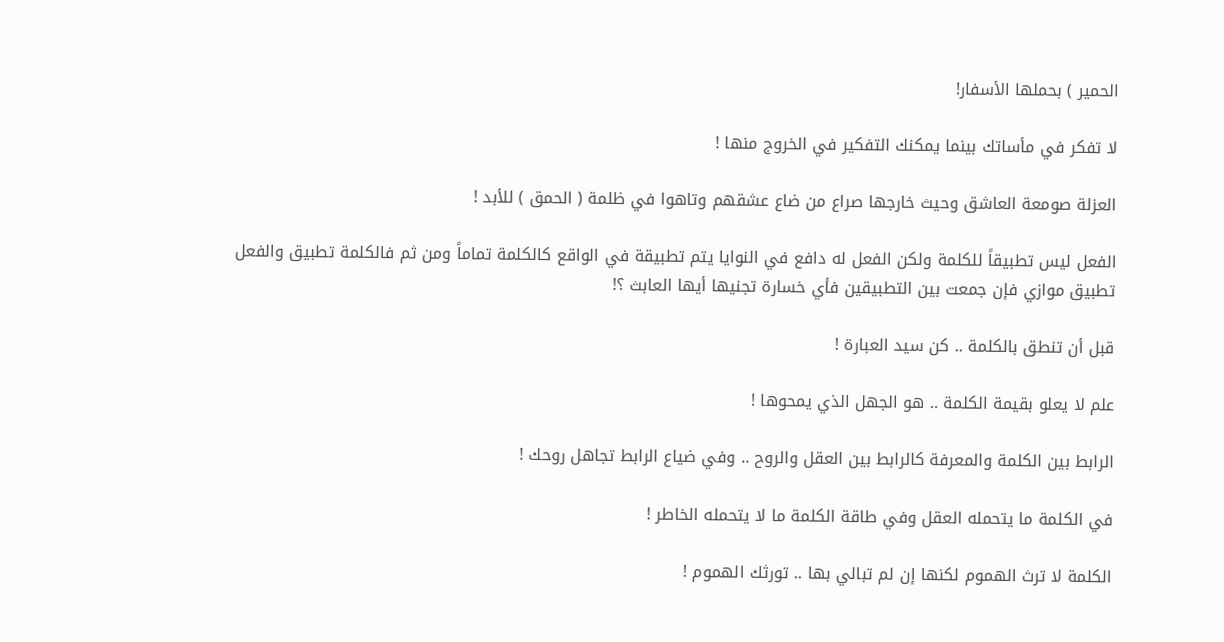الحمير ) بحملها الأسفار!

لا تفكر في مأساتك بينما يمكنك التفكير في الخروج منها !

العزلة صومعة العاشق وحيث خارجها صراع من ضاع عشقهم وتاهوا في ظلمة ( الحمق ) للأبد !

الفعل ليس تطبيقاً للكلمة ولكن الفعل له دافع في النوايا يتم تطبيقة في الواقع كالكلمة تماماً ومن ثم فالكلمة تطبيق والفعل تطبيق موازي فإن جمعت بين التطبيقين فأي خسارة تجنيها أيها العابث ؟!

قبل أن تنطق بالكلمة .. كن سيد العبارة !

علم لا يعلو بقيمة الكلمة .. هو الجهل الذي يمحوها !

الرابط بين الكلمة والمعرفة كالرابط بين العقل والروح .. وفي ضياع الرابط تجاهل روحك !

في الكلمة ما يتحمله العقل وفي طاقة الكلمة ما لا يتحمله الخاطر !

الكلمة لا ترث الهموم لكنها إن لم تبالي بها .. تورثك الهموم !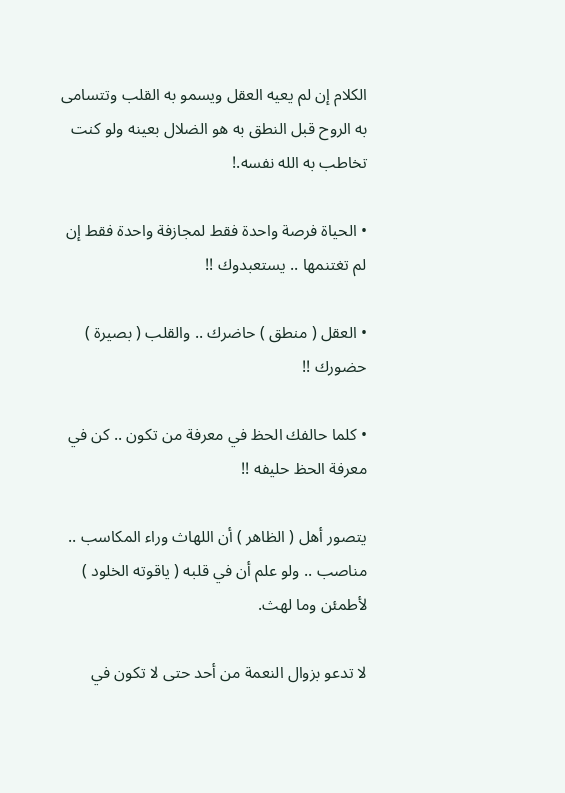الكلام إن لم يعيه العقل ويسمو به القلب وتتسامى به الروح قبل النطق به هو الضلال بعينه ولو كنت تخاطب به الله نفسه.!

• الحياة فرصة واحدة فقط لمجازفة واحدة فقط إن لم تغتنمها .. يستعبدوك !!

• العقل ( منطق ) حاضرك .. والقلب ( بصيرة ) حضورك !!

• كلما حالفك الحظ في معرفة من تكون .. كن في معرفة الحظ حليفه !!

يتصور أهل ( الظاهر ) أن اللهاث وراء المكاسب .. مناصب .. ولو علم أن في قلبه ( ياقوته الخلود ) لأطمئن وما لهث.

لا تدعو بزوال النعمة من أحد حتى لا تكون في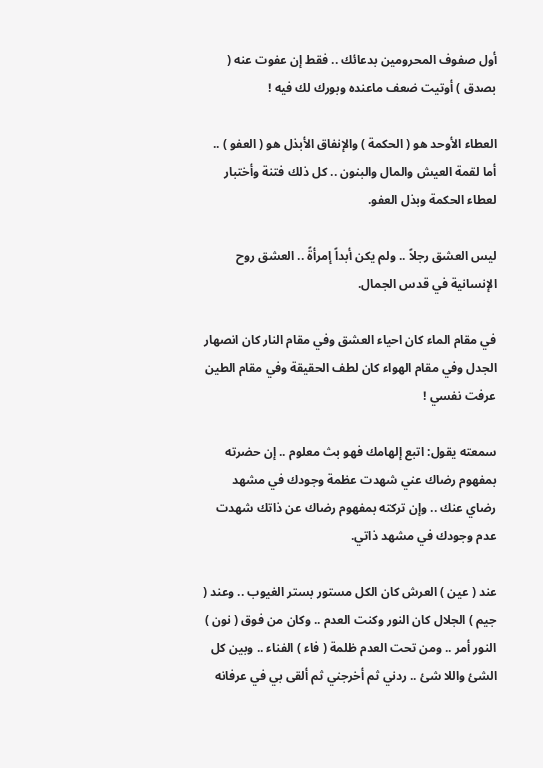أول صفوف المحرومين بدعائك .. فقط إن عفوت عنه ( بصدق ) أوتيت ضعف ماعنده وبورك لك فيه !

العطاء الأوحد هو ( الحكمة ) والإنفاق الأبذل هو ( العفو ) .. أما لقمة العيش والمال والبنون .. كل ذلك فتنة وأختبار لعطاء الحكمة وبذل العفو.

ليس العشق رجلاً .. ولم يكن أبداً إمرأةً .. العشق روح الإنسانية في قدس الجمال.

في مقام الماء كان احياء العشق وفي مقام النار كان انصهار الجدل وفي مقام الهواء كان لطف الحقيقة وفي مقام الطين عرفت نفسي !

سمعته يقول: اتبع إلهامك فهو بث معلوم .. إن حضرته بمفهوم رضاك عني شهدت عظمة وجودك في مشهد رضاي عنك .. وإن تركته بمفهوم رضاك عن ذاتك شهدت عدم وجودك في مشهد ذاتي.

عند ( عين ) العرش كان الكل مستور بستر الغيوب .. وعند ( جيم ) الجلال كان النور وكنت العدم .. وكان من فوق ( نون ) النور أمر .. ومن تحت العدم ظلمة ( فاء ) الفناء .. وبين كل الشئ واللا شئ .. ردني ثم أخرجني ثم ألقى بي في عرفانه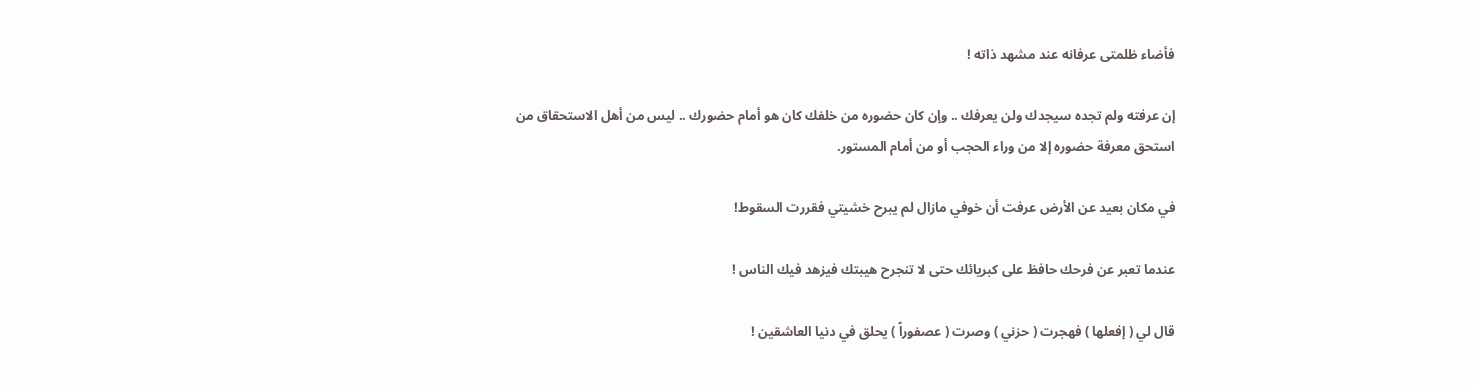فأضاء ظلمتى عرفانه عند مشهد ذاته !

إن عرفته ولم تجده سيجدك ولن يعرفك .. وإن كان حضوره من خلفك كان هو أمام حضورك .. ليس من أهل الاستحقاق من استحق معرفة حضوره إلا من وراء الحجب أو من أمام المستور.

في مكان بعيد عن الأرض عرفت أن خوفي مازال لم يبرح خشيتي فقررت السقوط!

عندما تعبر عن فرحك حافظ على كبريائك حتى لا تنجرح هيبتك فيزهد فيك الناس !

قال لي ( إفعلها ) فهجرت ( حزني ) وصرت ( عصفوراً ) يحلق في دنيا العاشقين !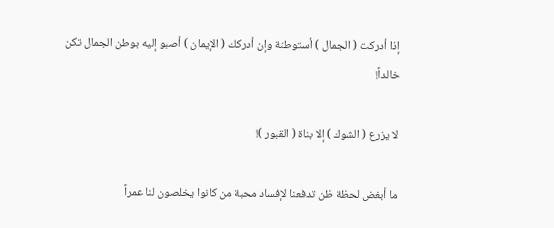إذا أدركت ( الجمال ) أستوطنة وإن أدركك ( الإيمان ) أصبو إليه بوطن الجمال تكن خالداً!

لا يزرع ( الشوك ) إلا بناة ( القبور )!

ما أبغض لحظة ظن تدفعنا لإفساد محبة من كانوا يخلصون لنا عمراً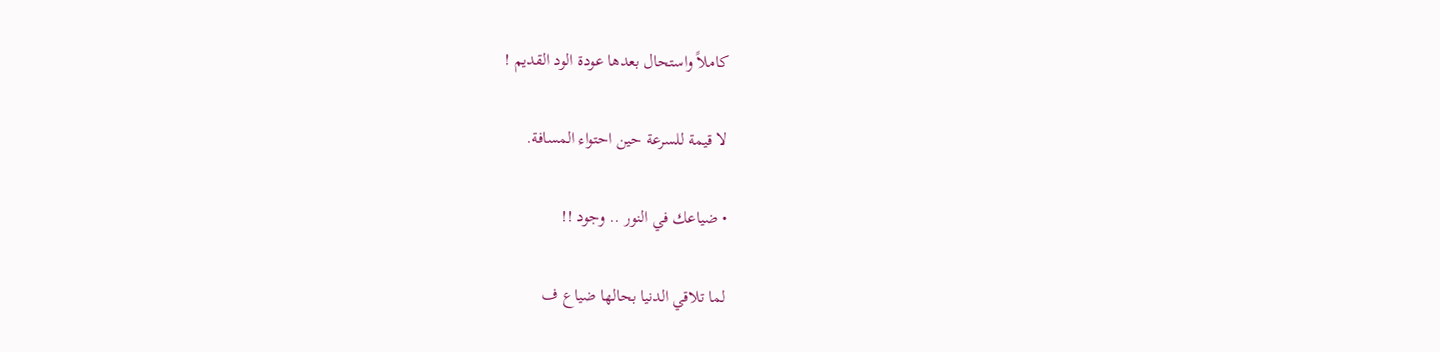كاملاً واستحال بعدها عودة الود القديم !

لا قيمة للسرعة حين احتواء المسافة.

• ضياعك في النور .. وجود !!

لما تلاقي الدنيا بحالها ضياع ف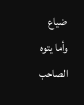ضياع وأما يتوه الصاحب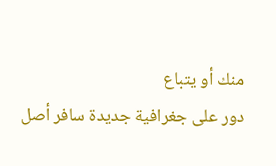منك أو يتباع
دور على جغرافية جديدة سافر أصل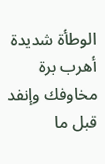الوطأة شديدة
أهرب برة مخاوفك وإنفد قبل ما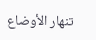تنهار الأوضاع